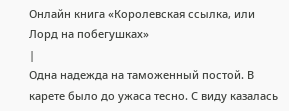Онлайн книга «Королевская ссылка, или Лорд на побегушках»
|
Одна надежда на таможенный постой. В карете было до ужаса тесно. С виду казалась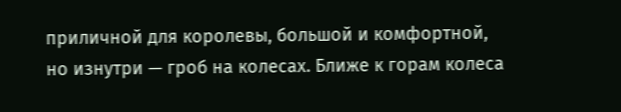приличной для королевы, большой и комфортной, но изнутри — гроб на колесах. Ближе к горам колеса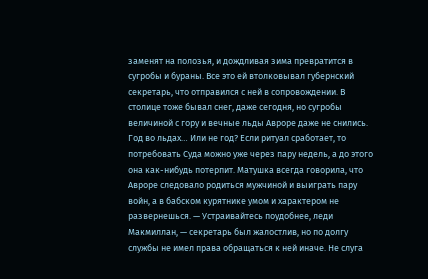заменят на полозья, и дождливая зима превратится в сугробы и бураны. Все это ей втолковывал губернский секретарь, что отправился с ней в сопровождении. В столице тоже бывал снег, даже сегодня, но сугробы величиной с гору и вечные льды Авроре даже не снились. Год во льдах… Или не год? Если ритуал сработает, то потребовать Суда можно уже через пару недель, а до этого она как-нибудь потерпит. Матушка всегда говорила, что Авроре следовало родиться мужчиной и выиграть пару войн, а в бабском курятнике умом и характером не развернешься. — Устраивайтесь поудобнее, леди Макмиллан, — секретарь был жалостлив, но по долгу службы не имел права обращаться к ней иначе. Не слуга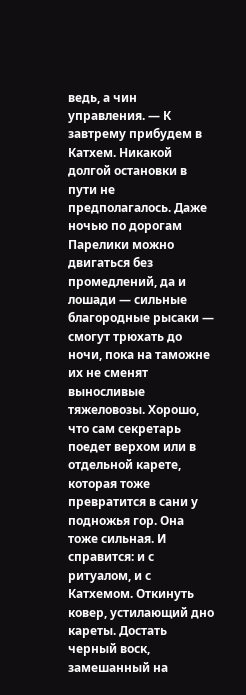ведь, а чин управления. — К завтрему прибудем в Катхем. Никакой долгой остановки в пути не предполагалось. Даже ночью по дорогам Парелики можно двигаться без промедлений, да и лошади — сильные благородные рысаки — смогут трюхать до ночи, пока на таможне их не сменят выносливые тяжеловозы. Хорошо, что сам секретарь поедет верхом или в отдельной карете, которая тоже превратится в сани у подножья гор. Она тоже сильная. И справится: и с ритуалом, и с Катхемом. Откинуть ковер, устилающий дно кареты. Достать черный воск, замешанный на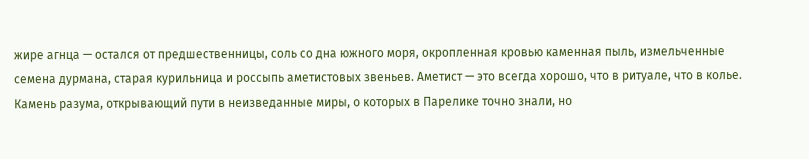жире агнца — остался от предшественницы, соль со дна южного моря, окропленная кровью каменная пыль, измельченные семена дурмана, старая курильница и россыпь аметистовых звеньев. Аметист — это всегда хорошо, что в ритуале, что в колье. Камень разума, открывающий пути в неизведанные миры, о которых в Парелике точно знали, но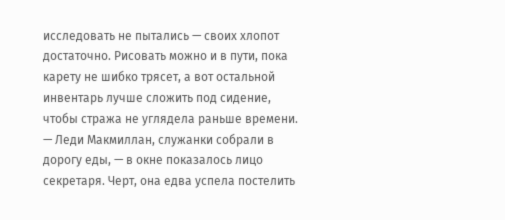исследовать не пытались — своих хлопот достаточно. Рисовать можно и в пути, пока карету не шибко трясет, а вот остальной инвентарь лучше сложить под сидение, чтобы стража не углядела раньше времени. — Леди Макмиллан, служанки собрали в дорогу еды, — в окне показалось лицо секретаря. Черт, она едва успела постелить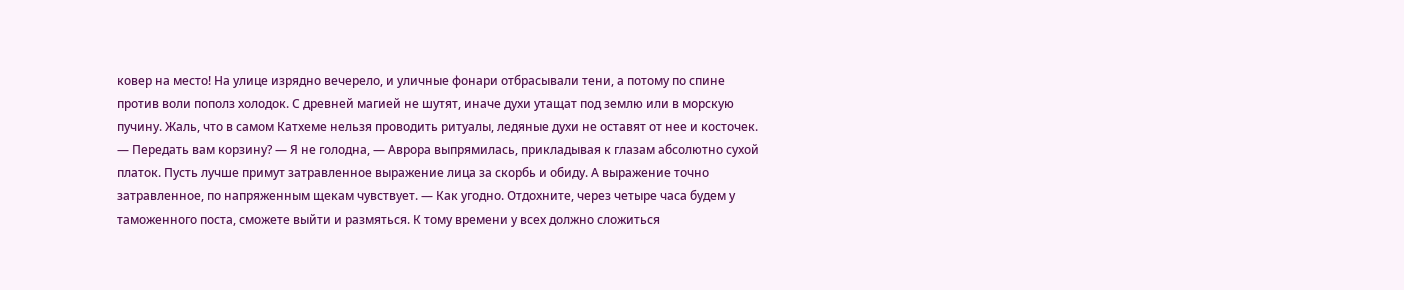ковер на место! На улице изрядно вечерело, и уличные фонари отбрасывали тени, а потому по спине против воли пополз холодок. С древней магией не шутят, иначе духи утащат под землю или в морскую пучину. Жаль, что в самом Катхеме нельзя проводить ритуалы, ледяные духи не оставят от нее и косточек. — Передать вам корзину? — Я не голодна, — Аврора выпрямилась, прикладывая к глазам абсолютно сухой платок. Пусть лучше примут затравленное выражение лица за скорбь и обиду. А выражение точно затравленное, по напряженным щекам чувствует. — Как угодно. Отдохните, через четыре часа будем у таможенного поста, сможете выйти и размяться. К тому времени у всех должно сложиться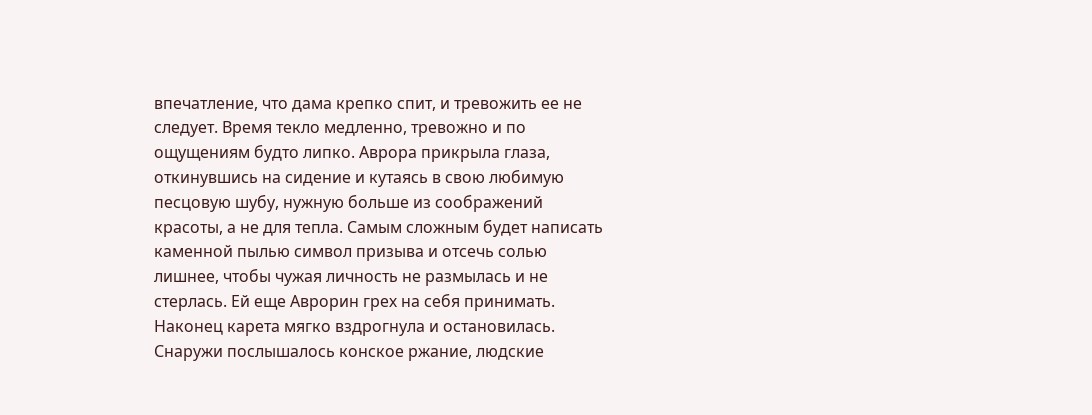впечатление, что дама крепко спит, и тревожить ее не следует. Время текло медленно, тревожно и по ощущениям будто липко. Аврора прикрыла глаза, откинувшись на сидение и кутаясь в свою любимую песцовую шубу, нужную больше из соображений красоты, а не для тепла. Самым сложным будет написать каменной пылью символ призыва и отсечь солью лишнее, чтобы чужая личность не размылась и не стерлась. Ей еще Аврорин грех на себя принимать. Наконец карета мягко вздрогнула и остановилась. Снаружи послышалось конское ржание, людские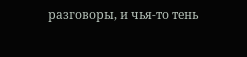разговоры, и чья-то тень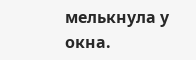мелькнула у окна.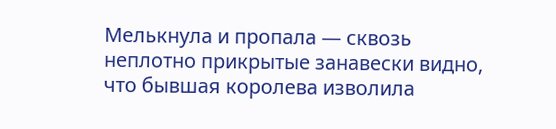Мелькнула и пропала — сквозь неплотно прикрытые занавески видно, что бывшая королева изволила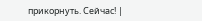прикорнуть. Сейчас! |